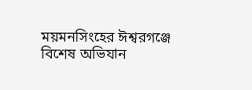ময়মনসিংহের ঈশ্বরগঞ্জে বিশেষ অভিযান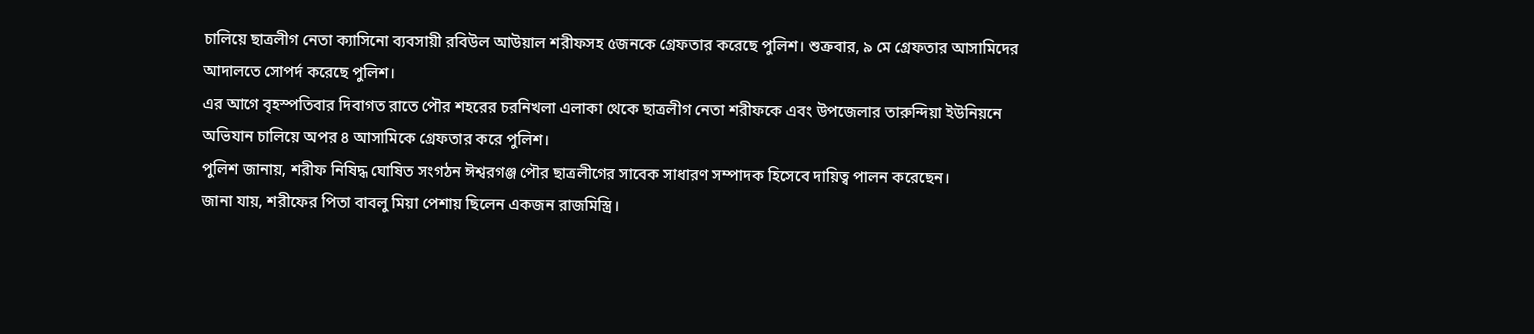চালিয়ে ছাত্রলীগ নেতা ক্যাসিনো ব্যবসায়ী রবিউল আউয়াল শরীফসহ ৫জনকে গ্রেফতার করেছে পুলিশ। শুক্রবার, ৯ মে গ্রেফতার আসামিদের আদালতে সোপর্দ করেছে পুলিশ।
এর আগে বৃহস্পতিবার দিবাগত রাতে পৌর শহরের চরনিখলা এলাকা থেকে ছাত্রলীগ নেতা শরীফকে এবং উপজেলার তারুন্দিয়া ইউনিয়নে অভিযান চালিয়ে অপর ৪ আসামিকে গ্রেফতার করে পুলিশ।
পুলিশ জানায়, শরীফ নিষিদ্ধ ঘোষিত সংগঠন ঈশ্বরগঞ্জ পৌর ছাত্রলীগের সাবেক সাধারণ সম্পাদক হিসেবে দায়িত্ব পালন করেছেন।
জানা যায়, শরীফের পিতা বাবলু মিয়া পেশায় ছিলেন একজন রাজমিস্ত্রি।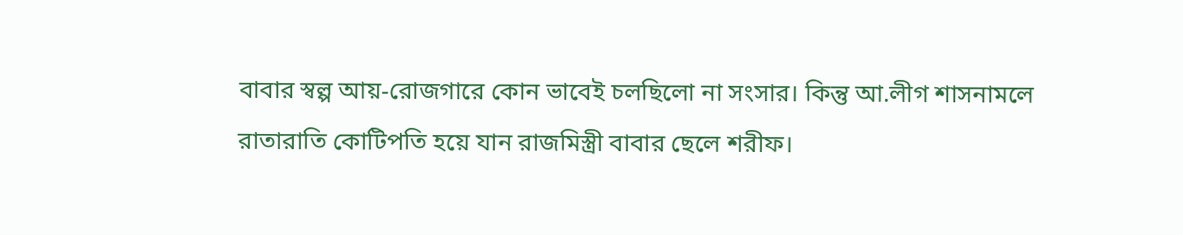বাবার স্বল্প আয়-রোজগারে কোন ভাবেই চলছিলো না সংসার। কিন্তু আ.লীগ শাসনামলে রাতারাতি কোটিপতি হয়ে যান রাজমিস্ত্রী বাবার ছেলে শরীফ।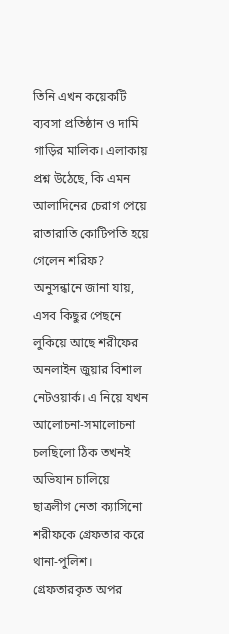তিনি এখন কয়েকটি ব্যবসা প্রতিষ্ঠান ও দামি গাড়ির মালিক। এলাকায় প্রশ্ন উঠেছে, কি এমন আলাদিনের চেরাগ পেয়ে রাতারাতি কোটিপতি হয়ে গেলেন শরিফ?
অনুসন্ধানে জানা যায়, এসব কিছুর পেছনে লুকিয়ে আছে শরীফের অনলাইন জুয়ার বিশাল নেটওয়ার্ক। এ নিয়ে যখন আলোচনা-সমালোচনা চলছিলো ঠিক তখনই অভিযান চালিয়ে ছাত্রলীগ নেতা ক্যাসিনো শরীফকে গ্রেফতার করে থানা-পুলিশ।
গ্রেফতারকৃত অপর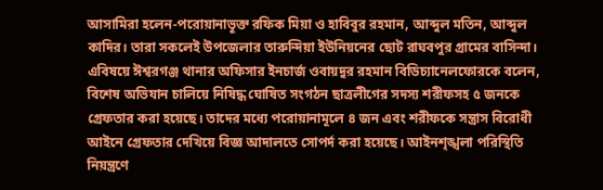আসামিরা হলেন-পরোয়ানাভূক্ত রফিক মিয়া ও হাবিবুর রহমান, আব্দুল মতিন, আব্দুল কাদির। তারা সকলেই উপজেলার তারুন্দিয়া ইউনিয়নের ছোট রাঘবপুর গ্রামের বাসিন্দা।
এবিষয়ে ঈশ্বরগঞ্জ থানার অফিসার ইনচার্জ ওবায়দুর রহমান বিডিচ্যানেলফোরকে বলেন, বিশেষ অভিযান চালিয়ে নিষিদ্ধ ঘোষিত সংগঠন ছাত্রলীগের সদস্য শরীফসহ ৫ জনকে গ্রেফতার করা হয়েছে। তাদের মধ্যে পরোয়ানামূলে ৪ জন এবং শরীফকে সন্ত্রাস বিরোধী আইনে গ্রেফতার দেখিয়ে বিজ্ঞ আদালতে সোপর্দ করা হয়েছে। আইনশৃঙ্খলা পরিস্থিতি নিয়ন্ত্রণে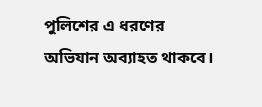পুলিশের এ ধরণের অভিযান অব্যাহত থাকবে।